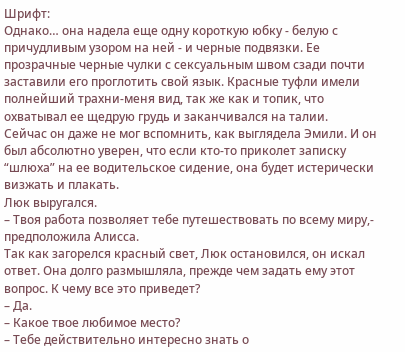Шрифт:
Однако… она надела еще одну короткую юбку - белую с причудливым узором на ней - и черные подвязки. Ее прозрачные черные чулки с сексуальным швом сзади почти заставили его проглотить свой язык. Красные туфли имели полнейший трахни-меня вид, так же как и топик, что охватывал ее щедрую грудь и заканчивался на талии.
Сейчас он даже не мог вспомнить, как выглядела Эмили. И он был абсолютно уверен, что если кто-то приколет записку “шлюха” на ее водительское сидение, она будет истерически визжать и плакать.
Люк выругался.
– Твоя работа позволяет тебе путешествовать по всему миру,- предположила Алисса.
Так как загорелся красный свет, Люк остановился, он искал ответ. Она долго размышляла, прежде чем задать ему этот вопрос. К чему все это приведет?
– Да.
– Какое твое любимое место?
– Тебе действительно интересно знать о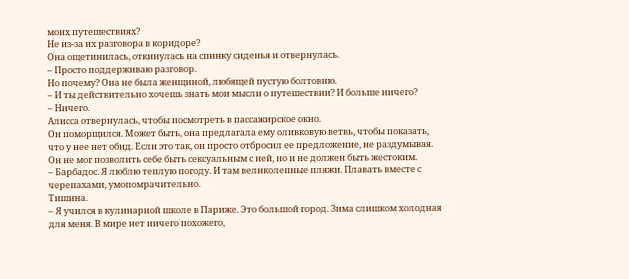моих путешествиях?
Не из-за их разговора в коридоре?
Она ощетинилась, откинулась на спинку сиденья и отвернулась.
– Просто поддерживаю разговор.
Но почему? Она не была женщиной, любящей пустую болтовню.
– И ты действительно хочешь знать мои мысли о путешествии? И больше ничего?
– Ничего.
Алисса отвернулась, чтобы посмотреть в пассажирское окно.
Он поморщился. Может быть, она предлагала ему оливковую ветвь, чтобы показать, что у нее нет обид. Если это так, он просто отбросил ее предложение, не раздумывая.
Он не мог позволить себе быть сексуальным с ней, но и не должен быть жестоким.
– Барбадос. Я люблю теплую погоду. И там великолепные пляжи. Плавать вместе с черепахами, умопомрачительно.
Тишина.
– Я учился в кулинарной школе в Париже. Это большой город. Зима слишком холодная для меня. В мире нет ничего похожего,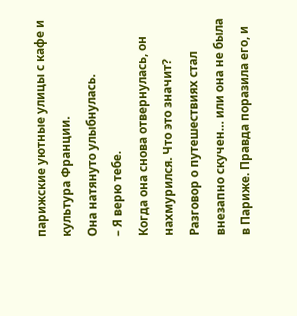парижские уютные улицы с кафе и культура Франции.
Она натянуто улыбнулась.
– Я верю тебе.
Когда она снова отвернулась, он нахмурился. Что это значит? Разговор о путешествиях стал внезапно скучен… или она не была в Париже. Правда поразила его, и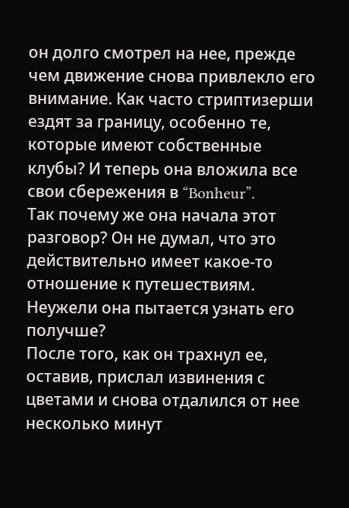он долго смотрел на нее, прежде чем движение снова привлекло его внимание. Как часто стриптизерши ездят за границу, особенно те, которые имеют собственные клубы? И теперь она вложила все свои сбережения в “Bonheur”.
Так почему же она начала этот разговор? Он не думал, что это действительно имеет какое-то отношение к путешествиям. Неужели она пытается узнать его получше?
После того, как он трахнул ее, оставив, прислал извинения с цветами и снова отдалился от нее несколько минут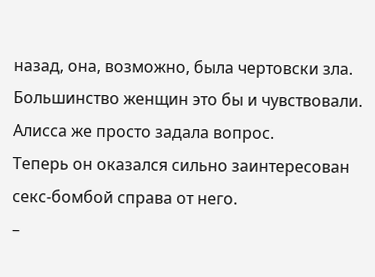назад, она, возможно, была чертовски зла. Большинство женщин это бы и чувствовали. Алисса же просто задала вопрос.
Теперь он оказался сильно заинтересован секс-бомбой справа от него.
–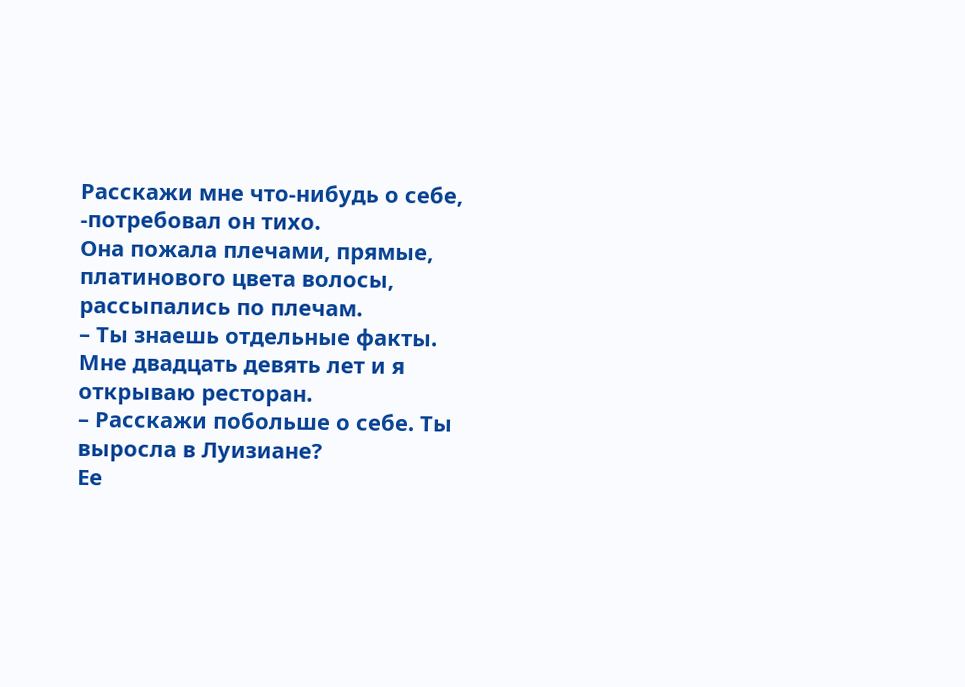Расскажи мне что-нибудь о себе, -потребовал он тихо.
Она пожала плечами, прямые, платинового цвета волосы, рассыпались по плечам.
– Ты знаешь отдельные факты. Мне двадцать девять лет и я открываю ресторан.
– Расскажи побольше о себе. Ты выросла в Луизиане?
Ее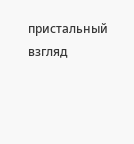пристальный взгляд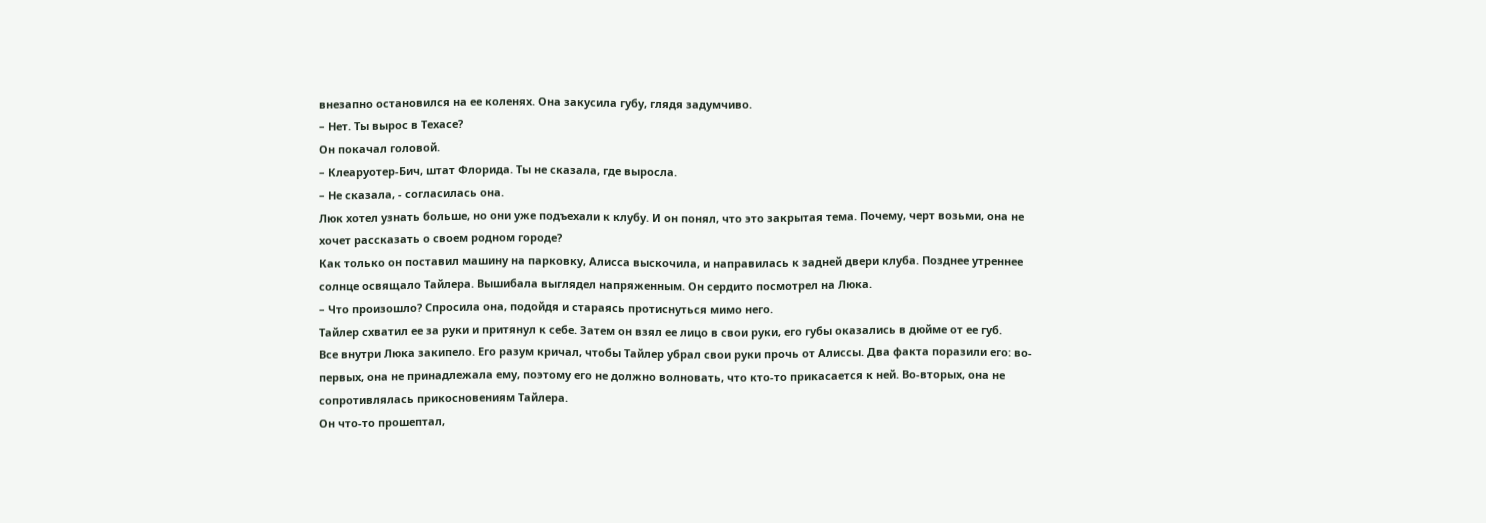внезапно остановился на ее коленях. Она закусила губу, глядя задумчиво.
– Нет. Ты вырос в Техасе?
Он покачал головой.
– Клеаруотер-Бич, штат Флорида. Ты не сказала, где выросла.
– Не сказала, - согласилась она.
Люк хотел узнать больше, но они уже подъехали к клубу. И он понял, что это закрытая тема. Почему, черт возьми, она не хочет рассказать о своем родном городе?
Как только он поставил машину на парковку, Алисса выскочила, и направилась к задней двери клуба. Позднее утреннее солнце освящало Тайлера. Вышибала выглядел напряженным. Он сердито посмотрел на Люка.
– Что произошло? Спросила она, подойдя и стараясь протиснуться мимо него.
Тайлер схватил ее за руки и притянул к себе. Затем он взял ее лицо в свои руки, его губы оказались в дюйме от ее губ.
Все внутри Люка закипело. Его разум кричал, чтобы Тайлер убрал свои руки прочь от Aлиссы. Два факта поразили его: во-первых, она не принадлежала ему, поэтому его не должно волновать, что кто-то прикасается к ней. Во-вторых, она не сопротивлялась прикосновениям Тайлера.
Он что-то прошептал,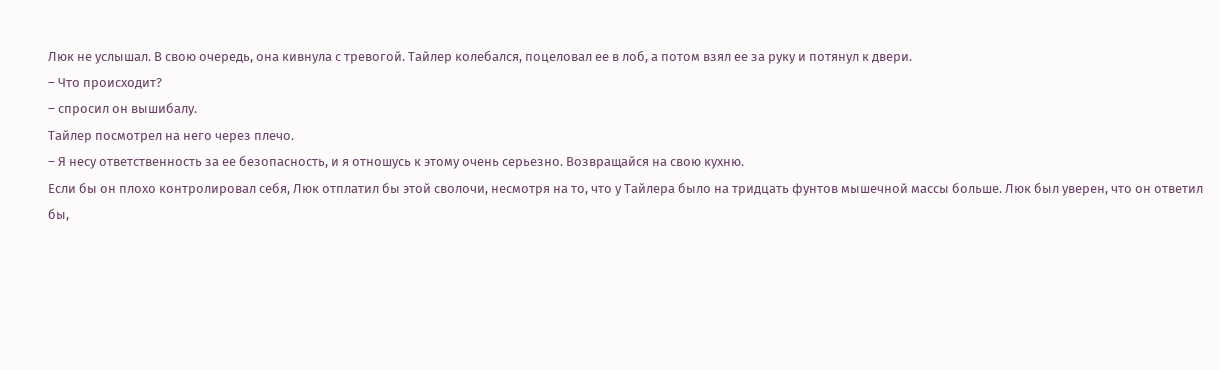Люк не услышал. В свою очередь, она кивнула с тревогой. Тайлер колебался, поцеловал ее в лоб, а потом взял ее за руку и потянул к двери.
– Что происходит?
– спросил он вышибалу.
Тайлер посмотрел на него через плечо.
– Я несу ответственность за ее безопасность, и я отношусь к этому очень серьезно. Возвращайся на свою кухню.
Если бы он плохо контролировал себя, Люк отплатил бы этой сволочи, несмотря на то, что у Тайлера было на тридцать фунтов мышечной массы больше. Люк был уверен, что он ответил бы,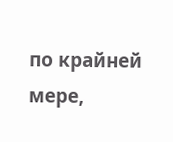по крайней мере,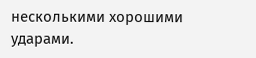несколькими хорошими ударами.